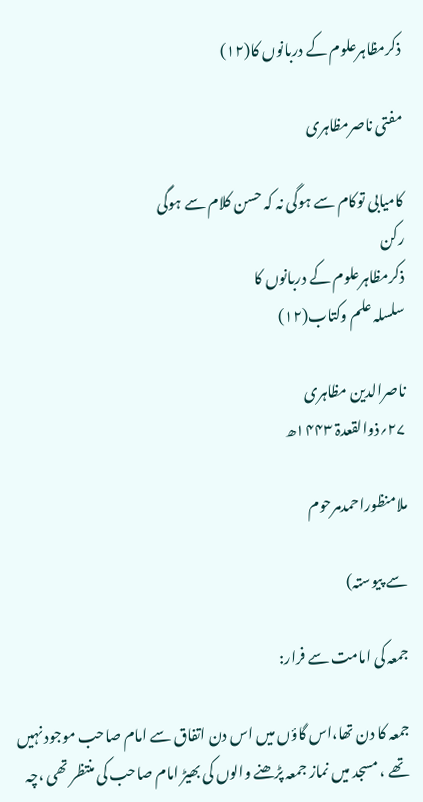ذکرمظاہرعلوم کے دربانوں کا(۱۲)

مفتی ناصرمظاہری

کامیابی توکام سے ہوگی نہ کہ حسن کلام سے ہوگی
رکن
ذکرمظاہرعلوم کے دربانوں کا
سلسلہ علم وکتاب(۱۲)

ناصرالدین مظاہری
۲۷؍ذوالقعدۃ ۱۴۴۳ھ

ملامنظوراحمدمرحوم

سے پیوستہ)

جمعہ کی امامت سے فرار:

جمعہ کا دن تھا،اس گاؤں میں اس دن اتفاق سے امام صاحب موجود نہیں تھے ، مسجد میں نماز جمعہ پڑھنے والوں کی بھیڑ امام صاحب کی منتظر تھی ،چہ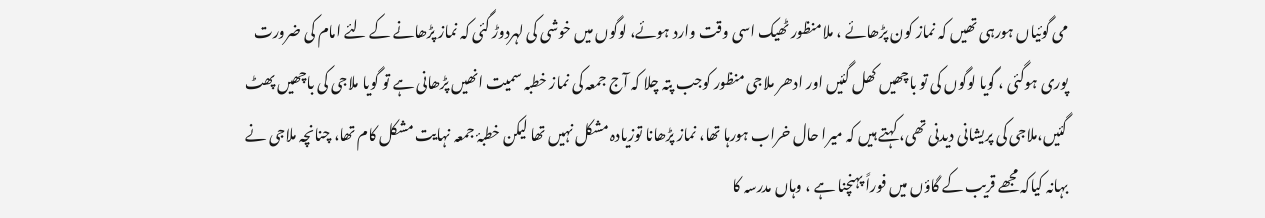می گوئیاں ہورہی تھیں کہ نماز کون پڑھائے ، ملامنظور ٹھیک اسی وقت وارد ہوئے، لوگوں میں خوشی کی لہردوڑ گئی کہ نماز پڑھانے کے لئے امام کی ضرورت پوری ہوگئی ، گویا لوگوں کی تو باچھیں کھل گئیں اور ادھر ملاجی منظور کوجب پتہ چلا کہ آج جمعہ کی نماز خطبہ سمیت انھیں پڑھانی ہے تو گویا ملاجی کی باچھیں پھٹ گئیں،ملاجی کی پریشانی دیدنی تھی، کہتے ہیں کہ میرا حال خراب ہورہا تھا، نماز پڑھانا توزیادہ مشکل نہیں تھا لیکن خطبۂ جمعہ نہایت مشکل کام تھا، چنانچہ ملاجی نے بہانہ کیاکہ مجھے قریب کے گاؤں میں فوراً پہنچنا ہے ، وہاں مدرسہ کا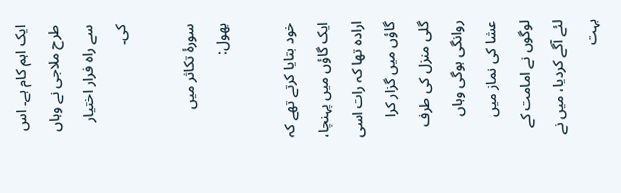ایک اہم کام ہے۔ اس طرح ملاجی نے وہاں سے راہ فرار اختیار کی۔

سورۂ تکاثر میں بھول:

خود بتایا کرتے تھے کہ ایک گاؤں میں پہنچا، ارادہ تھا کہ رات اسی گاؤں میں گزار کرا گلی منزل کی طرف روانگی ہوگی وہاں عشا کی نماز میں لوگوں نے امامت کے لئے آگے کردیا، میں نے بہت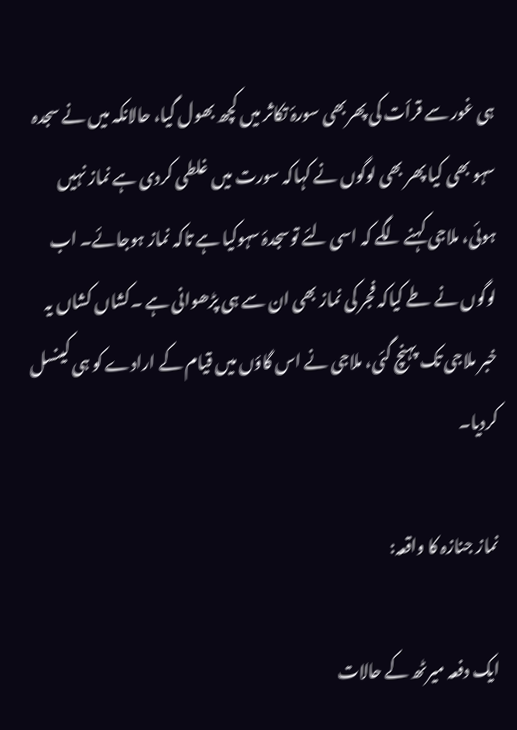ہی غور سے قرأت کی پھربھی سورۂ تکاثر میں کچھ بھول گیا، حالانکہ میں نے سجدہ سہو بھی کیا پھر بھی لوگوں نے کہاکہ سورت میں غلطی کردی ہے نماز نہیں ہوئی، ملاجی کہنے لگے کہ اسی لئے توسجدۂ سہوکیا ہے تاکہ نماز ہوجائے۔ اب لوگوں نے طے کیاکہ فجر کی نماز بھی ان سے ہی پڑھوانی ہے ۔کشاں کشاں یہ خبر ملاجی تک پہنچ گئی، ملاجی نے اس گاؤں میں قیام کے ارادے کو ہی کینسل کردیا۔

نماز جنازہ کا واقعہ:

ایک دفعہ میرٹھ کے حالات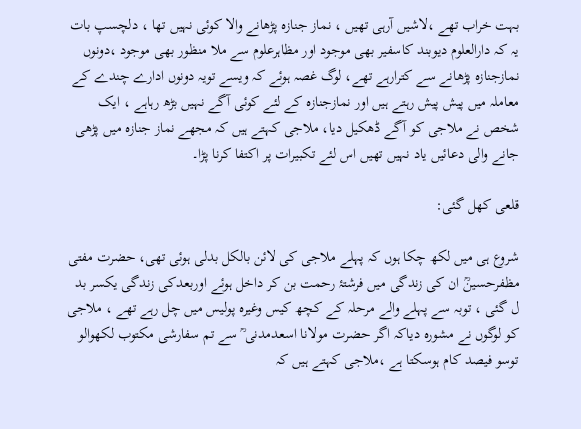بہت خراب تھے ،لاشیں آرہی تھیں ، نماز جنازہ پڑھانے والا کوئی نہیں تھا ، دلچسپ بات یہ کہ دارالعلوم دیوبند کاسفیر بھی موجود اور مظاہرعلوم سے ملا منظور بھی موجود ،دونوں نمازجنازہ پڑھانے سے کترارہے تھے، لوگ غصہ ہوئے کہ ویسے تویہ دونوں ادارے چندے کے معاملہ میں پیش پیش رہتے ہیں اور نمازجنازہ کے لئے کوئی آگے نہیں بڑھ رہاہے ، ایک شخص نے ملاجی کو آگے ڈھکیل دیا، ملاجی کہتے ہیں کہ مجھے نماز جنازہ میں پڑھی جانے والی دعائیں یاد نہیں تھیں اس لئے تکبیرات پر اکتفا کرنا پڑا۔

قلعی کھل گئی:

شروع ہی میں لکھ چکا ہوں کہ پہلے ملاجی کی لائن بالکل بدلی ہوئی تھی، حضرت مفتی مظفرحسینؒ ان کی زندگی میں فرشتۂ رحمت بن کر داخل ہوئے اوربعدکی زندگی یکسر بد ل گئی ، توبہ سے پہلے والے مرحلہ کے کچھ کیس وغیرہ پولیس میں چل رہے تھے ، ملاجی کو لوگوں نے مشورہ دیاکہ اگر حضرت مولانا اسعدمدنی ؒ سے تم سفارشی مکتوب لکھوالو توسو فیصد کام ہوسکتا ہے ،ملاجی کہتے ہیں کہ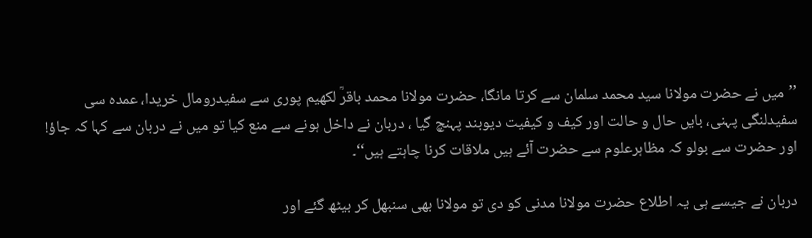’’میں نے حضرت مولانا سید محمد سلمان سے کرتا مانگا، حضرت مولانا محمد باقرؒ لکھیم پوری سے سفیدرومال خریدا، عمدہ سی سفیدلنگی پہنی، بایں حال و حالت اور کیف و کیفیت دیوبند پہنچ گیا ، دربان نے داخل ہونے سے منع کیا تو میں نے دربان سے کہا کہ جاؤ! اور حضرت سے بولو کہ مظاہرعلوم سے حضرت آئے ہیں ملاقات کرنا چاہتے ہیں‘‘۔

دربان نے جیسے ہی یہ اطلاع حضرت مولانا مدنی کو دی تو مولانا بھی سنبھل کر بیٹھ گئے اور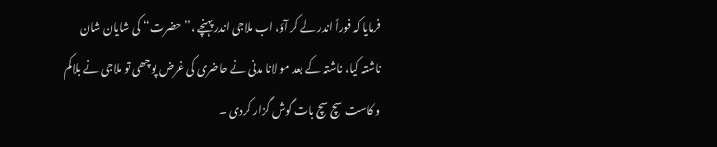فرمایا کہ فوراً اندر لے کر آؤ، اب ملاجی اندر پہنچے ،’’حضرت‘‘ کی شایان شان ناشتہ کیا، ناشتہ کے بعد مو لانا مدنی نے حاضری کی غرض پوچھی تو ملاجی نے بلاکم و کاست سچ سچ بات گوش گزار کردی ۔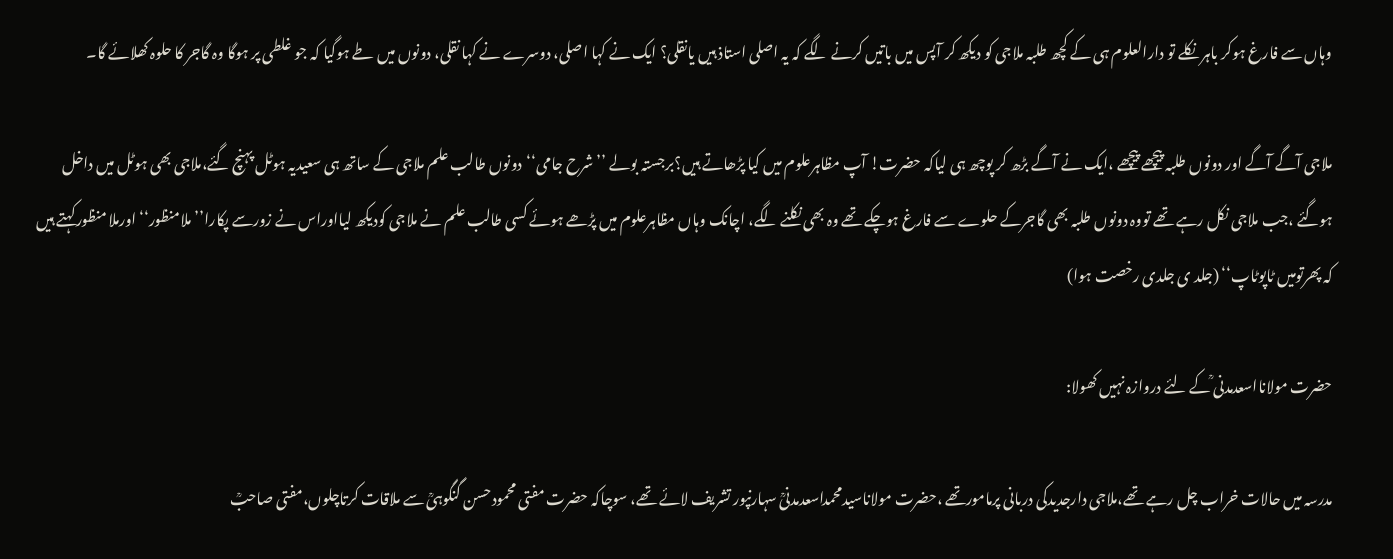وہاں سے فارغ ہوکر باہر نکلے تو دارالعلوم ہی کے کچھ طلبہ ملاجی کو دیکھ کر آپس میں باتیں کرنے لگے کہ یہ اصلی استاذ ہیں یانقلی؟ ایک نے کہا اصلی، دوسرے نے کہا نقلی، دونوں میں طے ہوگیا کہ جو غلطی پر ہوگا وہ گاجر کا حلوہ کھلائے گا۔

ملاجی آگے آگے اور دونوں طلبہ پیچھے پیچھے ،ایک نے آگے بڑھ کر پوچھ ہی لیاکہ حضرت! آپ مظاہرعلوم میں کیا پڑھاتے ہیں؟برجستہ بولے ’’شرح جامی‘‘دونوں طالب علم ملاجی کے ساتھ ہی سعیدیہ ہوٹل پہنچ گئے،ملاجی بھی ہوٹل میں داخل ہوگئے ،جب ملاجی نکل رہے تھے تووہ دونوں طلبہ بھی گاجرکے حلوے سے فارغ ہوچکے تھے وہ بھی نکلنے لگے، اچانک وہاں مظاہرعلوم میں پڑھے ہوئے کسی طالب علم نے ملاجی کودیکھ لیااوراس نے زورسے پکارا’’ملامنظور‘‘ اورملا منظورکہتے ہیں کہ پھرتومیں ٹاپوٹاپ‘‘ (جلد ی جلدی رخصت ہوا)

حضرت مولانااسعدمدنی ؒکے لئے دروازہ نہیں کھولا:

مدرسہ میں حالات خراب چل رہے تھے،ملاجی دارجدیدکی دربانی پرمامورتھے ،حضرت مولاناسیدمحمداسعدمدنیؒ سہارنپور تشریف لائے تھے، سوچاکہ حضرت مفتی محمودحسن گنگوہیؒ سے ملاقات کرتاچلوں،مفتی صاحبؒ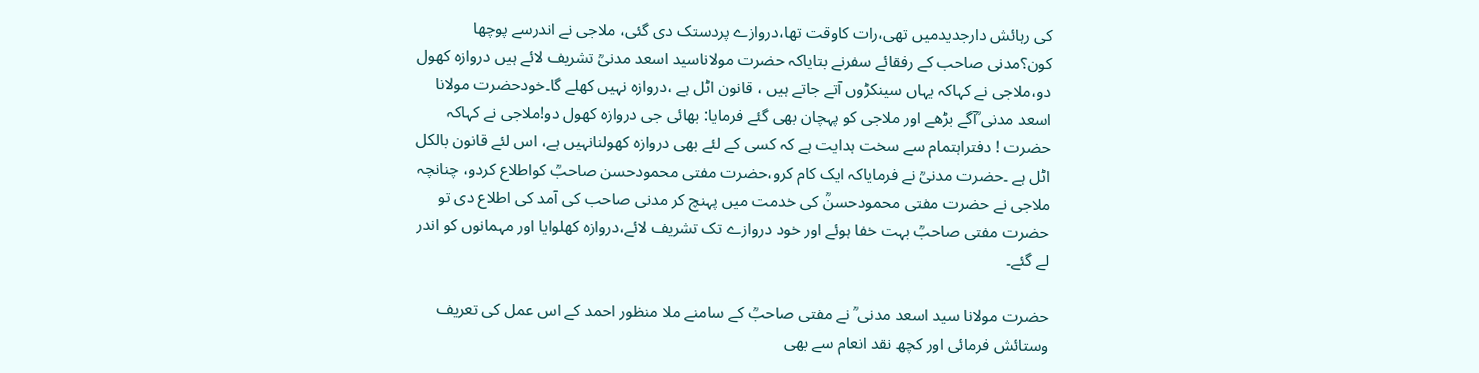کی رہائش دارجدیدمیں تھی،رات کاوقت تھا،دروازے پردستک دی گئی، ملاجی نے اندرسے پوچھا کون؟مدنی صاحب کے رفقائے سفرنے بتایاکہ حضرت مولاناسید اسعد مدنیؒ تشریف لائے ہیں دروازہ کھول دو،ملاجی نے کہاکہ یہاں سینکڑوں آتے جاتے ہیں ، قانون اٹل ہے ،دروازہ نہیں کھلے گا۔خودحضرت مولانا اسعد مدنی ؒآگے بڑھے اور ملاجی کو پہچان بھی گئے فرمایا: بھائی جی دروازہ کھول دو!ملاجی نے کہاکہ حضرت ! دفتراہتمام سے سخت ہدایت ہے کہ کسی کے لئے بھی دروازہ کھولنانہیں ہے، اس لئے قانون بالکل اٹل ہے ۔حضرت مدنیؒ نے فرمایاکہ ایک کام کرو،حضرت مفتی محمودحسن صاحبؒ کواطلاع کردو، چنانچہ ملاجی نے حضرت مفتی محمودحسنؒ کی خدمت میں پہنچ کر مدنی صاحب کی آمد کی اطلاع دی تو حضرت مفتی صاحبؒ بہت خفا ہوئے اور خود دروازے تک تشریف لائے،دروازہ کھلوایا اور مہمانوں کو اندر لے گئے۔

حضرت مولانا سید اسعد مدنی ؒ نے مفتی صاحبؒ کے سامنے ملا منظور احمد کے اس عمل کی تعریف وستائش فرمائی اور کچھ نقد انعام سے بھی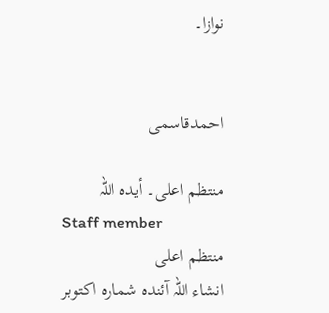نوازا۔


احمدقاسمی

منتظم اعلی۔ أیدہ اللہ
Staff member
منتظم اعلی
انشاء اللہ آئندہ شمارہ اکتوبر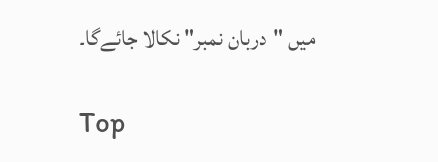میں "دربان نمبر" نکالا جائےگا۔

Top